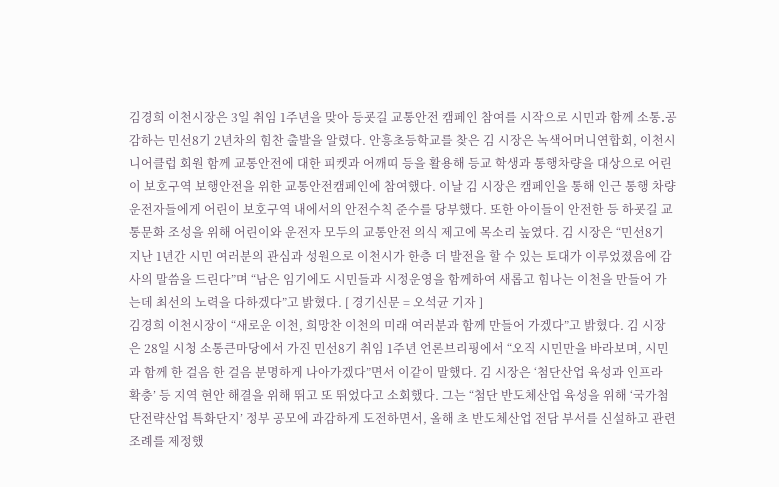김경희 이천시장은 3일 취임 1주년을 맞아 등굣길 교통안전 캠페인 참여를 시작으로 시민과 함께 소통․공감하는 민선8기 2년차의 힘찬 출발을 알렸다. 안흥초등학교를 찾은 김 시장은 녹색어머니연합회, 이천시니어클럽 회원 함께 교통안전에 대한 피켓과 어깨띠 등을 활용해 등교 학생과 통행차량을 대상으로 어린이 보호구역 보행안전을 위한 교통안전캠페인에 참여했다. 이날 김 시장은 캠페인을 통해 인근 통행 차량 운전자들에게 어린이 보호구역 내에서의 안전수칙 준수를 당부했다. 또한 아이들이 안전한 등 하굣길 교통문화 조성을 위해 어린이와 운전자 모두의 교통안전 의식 제고에 목소리 높였다. 김 시장은 “민선8기 지난 1년간 시민 여러분의 관심과 성원으로 이천시가 한층 더 발전을 할 수 있는 토대가 이루었졌음에 감사의 말씀을 드린다”며 “남은 임기에도 시민들과 시정운영을 함께하여 새롭고 힘나는 이천을 만들어 가는데 최선의 노력을 다하겠다”고 밝혔다. [ 경기신문 = 오석균 기자 ]
김경희 이천시장이 “새로운 이천, 희망찬 이천의 미래 여러분과 함께 만들어 가겠다”고 밝혔다. 김 시장은 28일 시청 소통큰마당에서 가진 민선8기 취임 1주년 언론브리핑에서 “오직 시민만을 바라보며, 시민과 함께 한 걸음 한 걸음 분명하게 나아가겠다”면서 이같이 말했다. 김 시장은 ‘첨단산업 육성과 인프라 확충’ 등 지역 현안 해결을 위해 뛰고 또 뛰었다고 소회했다. 그는 “첨단 반도체산업 육성을 위해 ‘국가첨단전략산업 특화단지’ 정부 공모에 과감하게 도전하면서, 올해 초 반도체산업 전담 부서를 신설하고 관련 조례를 제정했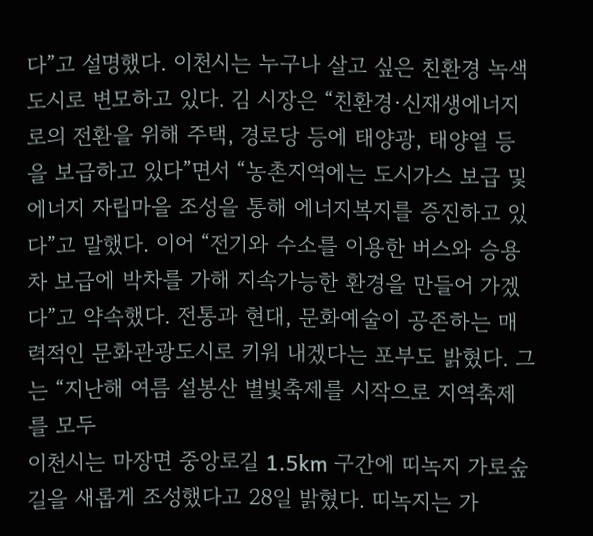다”고 설명했다. 이천시는 누구나 살고 싶은 친환경 녹색도시로 변모하고 있다. 김 시장은 “친환경·신재생에너지로의 전환을 위해 주택, 경로당 등에 태양광, 태양열 등을 보급하고 있다”면서 “농촌지역에는 도시가스 보급 및 에너지 자립마을 조성을 통해 에너지복지를 증진하고 있다”고 말했다. 이어 “전기와 수소를 이용한 버스와 승용차 보급에 박차를 가해 지속가능한 환경을 만들어 가겠다”고 약속했다. 전통과 현대, 문화예술이 공존하는 매력적인 문화관광도시로 키워 내겠다는 포부도 밝혔다. 그는 “지난해 여름 설봉산 별빛축제를 시작으로 지역축제를 모두
이천시는 마장면 중앙로길 1.5km 구간에 띠녹지 가로숲길을 새롭게 조성했다고 28일 밝혔다. 띠녹지는 가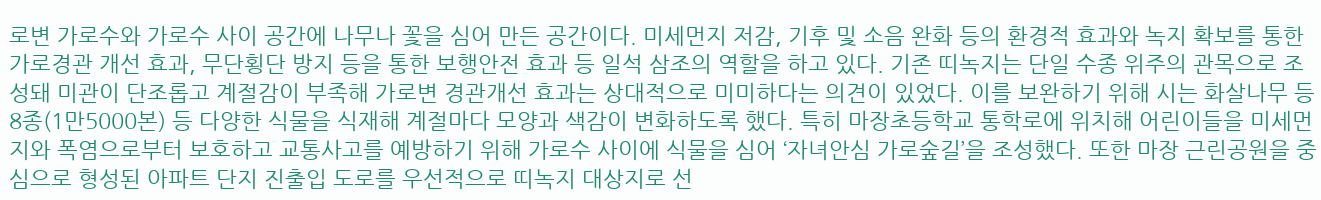로변 가로수와 가로수 사이 공간에 나무나 꽃을 심어 만든 공간이다. 미세먼지 저감, 기후 및 소음 완화 등의 환경적 효과와 녹지 확보를 통한 가로경관 개선 효과, 무단횡단 방지 등을 통한 보행안전 효과 등 일석 삼조의 역할을 하고 있다. 기존 띠녹지는 단일 수종 위주의 관목으로 조성돼 미관이 단조롭고 계절감이 부족해 가로변 경관개선 효과는 상대적으로 미미하다는 의견이 있었다. 이를 보완하기 위해 시는 화살나무 등 8종(1만5000본) 등 다양한 식물을 식재해 계절마다 모양과 색감이 변화하도록 했다. 특히 마장초등학교 통학로에 위치해 어린이들을 미세먼지와 폭염으로부터 보호하고 교통사고를 예방하기 위해 가로수 사이에 식물을 심어 ‘자녀안심 가로숲길’을 조성했다. 또한 마장 근린공원을 중심으로 형성된 아파트 단지 진출입 도로를 우선적으로 띠녹지 대상지로 선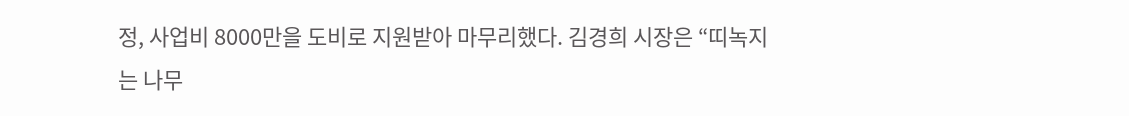정, 사업비 8000만을 도비로 지원받아 마무리했다. 김경희 시장은 “띠녹지는 나무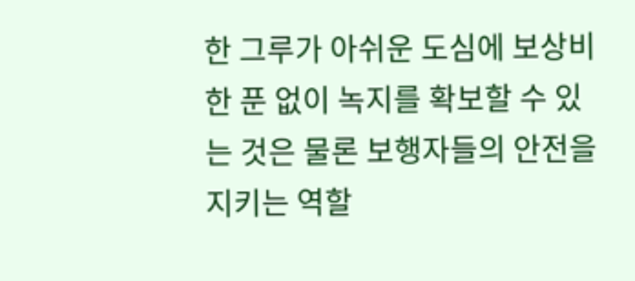한 그루가 아쉬운 도심에 보상비 한 푼 없이 녹지를 확보할 수 있는 것은 물론 보행자들의 안전을 지키는 역할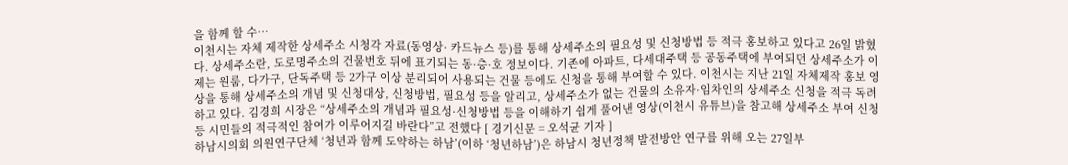을 함께 할 수…
이천시는 자체 제작한 상세주소 시청각 자료(동영상· 카드뉴스 등)를 통해 상세주소의 필요성 및 신청방법 등 적극 홍보하고 있다고 26일 밝혔다. 상세주소란, 도로명주소의 건물번호 뒤에 표기되는 동·층·호 정보이다. 기존에 아파트, 다세대주택 등 공동주택에 부여되던 상세주소가 이제는 원룸, 다가구, 단독주택 등 2가구 이상 분리되어 사용되는 건물 등에도 신청을 통해 부여할 수 있다. 이천시는 지난 21일 자체제작 홍보 영상을 통해 상세주소의 개념 및 신청대상, 신청방법, 필요성 등을 알리고, 상세주소가 없는 건물의 소유자·임차인의 상세주소 신청을 적극 독려하고 있다. 김경희 시장은 “상세주소의 개념과 필요성·신청방법 등을 이해하기 쉽게 풀어낸 영상(이천시 유튜브)을 참고해 상세주소 부여 신청 등 시민들의 적극적인 참여가 이루어지길 바란다”고 전했다 [ 경기신문 = 오석균 기자 ]
하남시의회 의원연구단체 ‘청년과 함께 도약하는 하남’(이하 ‘청년하남’)은 하남시 청년정책 발전방안 연구를 위해 오는 27일부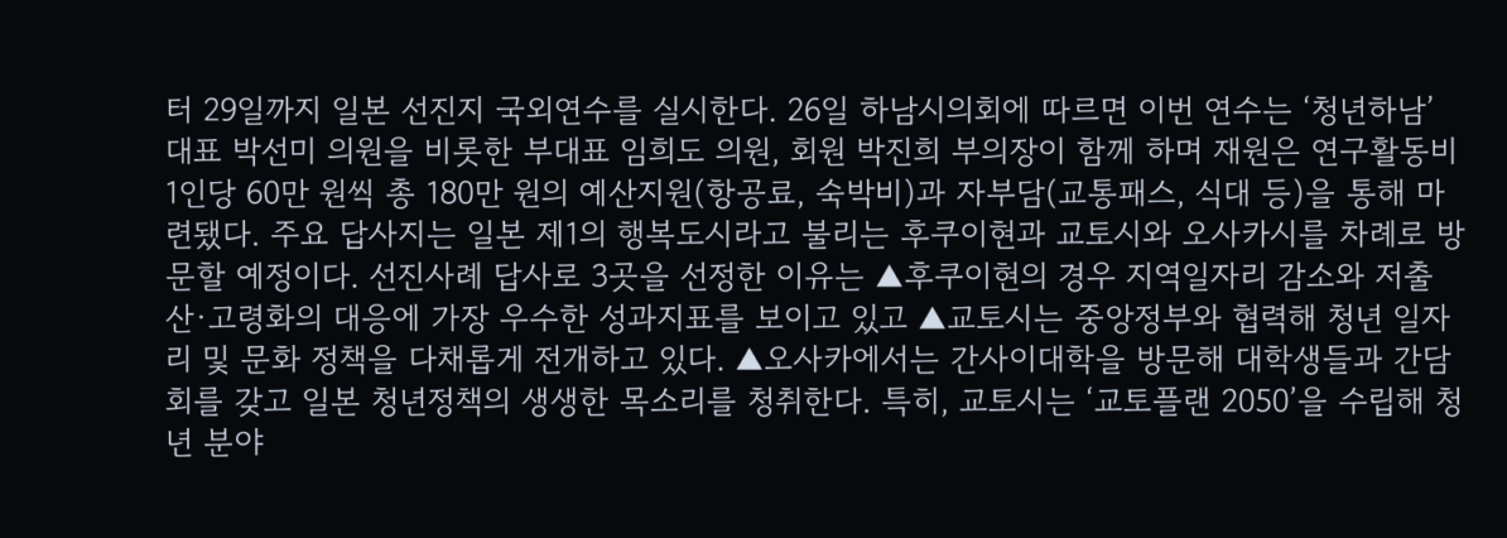터 29일까지 일본 선진지 국외연수를 실시한다. 26일 하남시의회에 따르면 이번 연수는 ‘청년하남’ 대표 박선미 의원을 비롯한 부대표 임희도 의원, 회원 박진희 부의장이 함께 하며 재원은 연구활동비 1인당 60만 원씩 총 180만 원의 예산지원(항공료, 숙박비)과 자부담(교통패스, 식대 등)을 통해 마련됐다. 주요 답사지는 일본 제1의 행복도시라고 불리는 후쿠이현과 교토시와 오사카시를 차례로 방문할 예정이다. 선진사례 답사로 3곳을 선정한 이유는 ▲후쿠이현의 경우 지역일자리 감소와 저출산·고령화의 대응에 가장 우수한 성과지표를 보이고 있고 ▲교토시는 중앙정부와 협력해 청년 일자리 및 문화 정책을 다채롭게 전개하고 있다. ▲오사카에서는 간사이대학을 방문해 대학생들과 간담회를 갖고 일본 청년정책의 생생한 목소리를 청취한다. 특히, 교토시는 ‘교토플랜 2050’을 수립해 청년 분야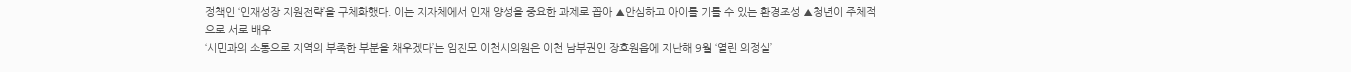정책인 ‘인재성장 지원전략’을 구체화했다. 이는 지자체에서 인재 양성을 중요한 과제로 꼽아 ▲안심하고 아이를 기를 수 있는 환경조성 ▲청년이 주체적으로 서로 배우
‘시민과의 소통으로 지역의 부족한 부분을 채우겠다’는 임진모 이천시의원은 이천 남부권인 장호원읍에 지난해 9월 ‘열린 의정실’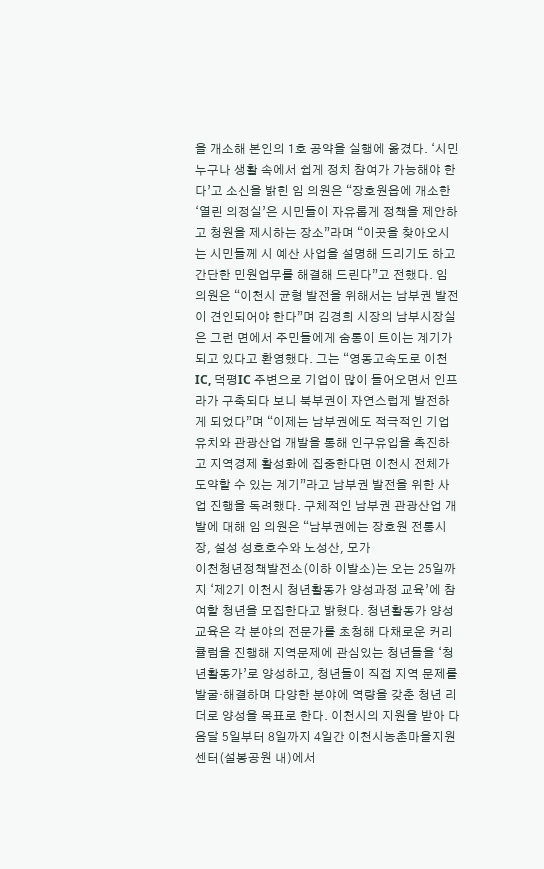을 개소해 본인의 1호 공약을 실행에 옮겼다. ‘시민 누구나 생활 속에서 쉽게 정치 참여가 가능해야 한다’고 소신을 밝힌 임 의원은 “장호원읍에 개소한 ‘열린 의정실’은 시민들이 자유롭게 정책을 제안하고 청원을 제시하는 장소”라며 “이곳을 찾아오시는 시민들께 시 예산 사업을 설명해 드리기도 하고 간단한 민원업무를 해결해 드린다”고 전했다. 임 의원은 “이천시 균형 발전을 위해서는 남부권 발전이 견인되어야 한다”며 김경희 시장의 남부시장실은 그런 면에서 주민들에게 숨통이 트이는 계기가 되고 있다고 환영했다. 그는 “영동고속도로 이천IC, 덕평IC 주변으로 기업이 많이 들어오면서 인프라가 구축되다 보니 북부권이 자연스럽게 발전하게 되었다”며 “이제는 남부권에도 적극적인 기업 유치와 관광산업 개발을 통해 인구유입을 촉진하고 지역경제 활성화에 집중한다면 이천시 전체가 도약할 수 있는 계기”라고 남부권 발전을 위한 사업 진행을 독려했다. 구체적인 남부권 관광산업 개발에 대해 임 의원은 “남부권에는 장호원 전통시장, 설성 성호호수와 노성산, 모가
이천청년정책발전소(이하 이발소)는 오는 25일까지 ‘제2기 이천시 청년활동가 양성과정 교육’에 참여할 청년을 모집한다고 밝혔다. 청년활동가 양성 교육은 각 분야의 전문가를 초청해 다채로운 커리큘럼을 진행해 지역문제에 관심있는 청년들을 ‘청년활동가’로 양성하고, 청년들이 직접 지역 문제를 발굴·해결하며 다양한 분야에 역량을 갖춘 청년 리더로 양성을 목표로 한다. 이천시의 지원을 받아 다음달 5일부터 8일까지 4일간 이천시농촌마을지원센터(설봉공원 내)에서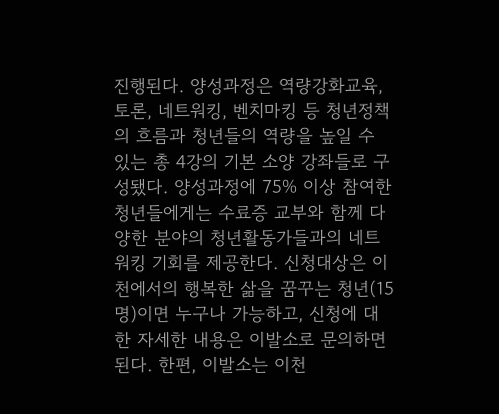진행된다. 양성과정은 역량강화교육, 토론, 네트워킹, 벤치마킹 등 청년정책의 흐름과 청년들의 역량을 높일 수 있는 총 4강의 기본 소양 강좌들로 구성됐다. 양성과정에 75% 이상 참여한 청년들에게는 수료증 교부와 함께 다양한 분야의 청년활동가들과의 네트워킹 기회를 제공한다. 신청대상은 이천에서의 행복한 삶을 꿈꾸는 청년(15명)이면 누구나 가능하고, 신청에 대한 자세한 내용은 이발소로 문의하면 된다. 한편, 이발소는 이천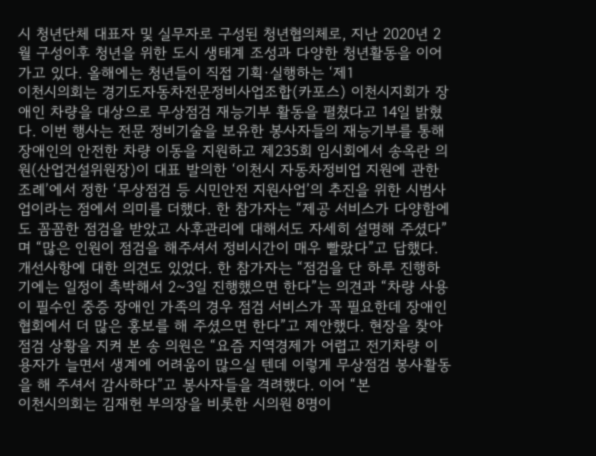시 청년단체 대표자 및 실무자로 구성된 청년협의체로, 지난 2020년 2월 구성이후 청년을 위한 도시 생태계 조성과 다양한 청년활동을 이어가고 있다. 올해에는 청년들이 직접 기획·실행하는 ‘제1
이천시의회는 경기도자동차전문정비사업조합(카포스) 이천시지회가 장애인 차량을 대상으로 무상점검 재능기부 활동을 펼쳤다고 14일 밝혔다. 이번 행사는 전문 정비기술을 보유한 봉사자들의 재능기부를 통해 장애인의 안전한 차량 이동을 지원하고 제235회 임시회에서 송옥란 의원(산업건설위원장)이 대표 발의한 ‘이천시 자동차정비업 지원에 관한 조례’에서 정한 ‘무상점검 등 시민안전 지원사업’의 추진을 위한 시범사업이라는 점에서 의미를 더했다. 한 참가자는 “제공 서비스가 다양함에도 꼼꼼한 점검을 받았고 사후관리에 대해서도 자세히 설명해 주셨다”며 “많은 인원이 점검을 해주셔서 정비시간이 매우 빨랐다”고 답했다. 개선사항에 대한 의견도 있었다. 한 참가자는 “점검을 단 하루 진행하기에는 일정이 촉박해서 2~3일 진행했으면 한다”는 의견과 “차량 사용이 필수인 중증 장애인 가족의 경우 점검 서비스가 꼭 필요한데 장애인협회에서 더 많은 홍보를 해 주셨으면 한다”고 제안했다. 현장을 찾아 점검 상황을 지켜 본 송 의원은 “요즘 지역경제가 어렵고 전기차량 이용자가 늘면서 생계에 어려움이 많으실 텐데 이렇게 무상점검 봉사활동을 해 주셔서 감사하다”고 봉사자들을 격려했다. 이어 “본
이천시의회는 김재헌 부의장을 비롯한 시의원 8명이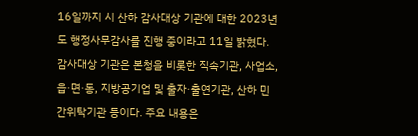16일까지 시 산하 감사대상 기관에 대한 2023년도 행정사무감사를 진행 중이라고 11일 밝혔다. 감사대상 기관은 본청을 비롯한 직속기관, 사업소, 읍·면·동, 지방공기업 및 출자·출연기관, 산하 민간위탁기관 등이다. 주요 내용은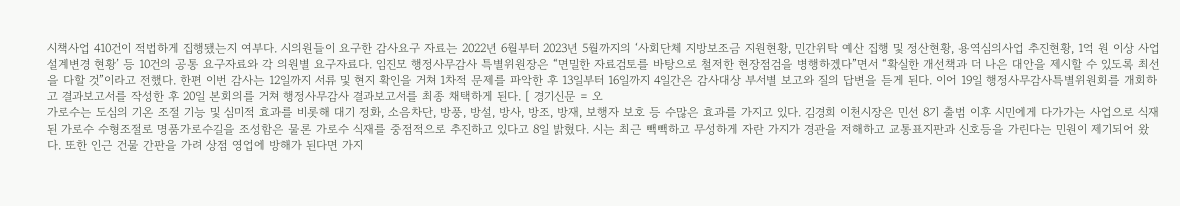시책사업 410건이 적법하게 집행됐는지 여부다. 시의원들이 요구한 감사요구 자료는 2022년 6월부터 2023년 5월까지의 ‘사회단체 지방보조금 지원현황, 민간위탁 예산 집행 및 정산현황, 용역심의사업 추진현황, 1억 원 이상 사업 설계변경 현황’ 등 10건의 공통 요구자료와 각 의원별 요구자료다. 임진모 행정사무감사 특별위원장은 “면밀한 자료검토를 바탕으로 철저한 현장점검을 병행하겠다”면서 “확실한 개선책과 더 나은 대안을 제시할 수 있도록 최선을 다할 것”이라고 전했다. 한편 이번 감사는 12일까지 서류 및 현지 확인을 거쳐 1차적 문제를 파악한 후 13일부터 16일까지 4일간은 감사대상 부서별 보고와 질의 답변을 듣게 된다. 이어 19일 행정사무감사특별위원회를 개회하고 결과보고서를 작성한 후 20일 본회의를 거쳐 행정사무감사 결과보고서를 최종 채택하게 된다. [ 경기신문 = 오
가로수는 도심의 기온 조절 기능 및 심미적 효과를 비롯해 대기 정화, 소음차단, 방풍, 방설, 방사, 방조, 방재, 보행자 보호 등 수많은 효과를 가지고 있다. 김경희 이천시장은 민선 8기 출범 이후 시민에게 다가가는 사업으로 식재된 가로수 수형조절로 명품가로수길을 조성함은 물론 가로수 식재를 중점적으로 추진하고 있다고 8일 밝혔다. 시는 최근 빽빽하고 무성하게 자란 가지가 경관을 저해하고 교통표지판과 신호등을 가린다는 민원이 제기되어 왔다. 또한 인근 건물 간판을 가려 상점 영업에 방해가 된다면 가지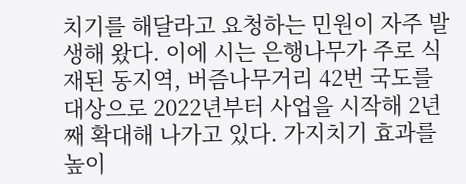치기를 해달라고 요청하는 민원이 자주 발생해 왔다. 이에 시는 은행나무가 주로 식재된 동지역, 버즘나무거리 42번 국도를 대상으로 2022년부터 사업을 시작해 2년째 확대해 나가고 있다. 가지치기 효과를 높이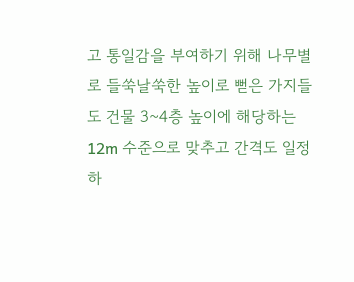고 통일감을 부여하기 위해 나무별로 들쑥날쑥한 높이로 뻗은 가지들도 건물 3~4층 높이에 해당하는 12m 수준으로 맞추고 간격도 일정하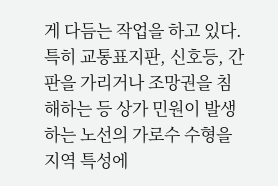게 다듬는 작업을 하고 있다. 특히 교통표지판, 신호등, 간판을 가리거나 조망권을 침해하는 등 상가 민원이 발생하는 노선의 가로수 수형을 지역 특성에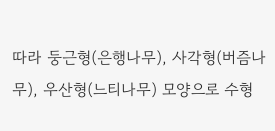따라 둥근형(은행나무), 사각형(버즘나무), 우산형(느티나무) 모양으로 수형